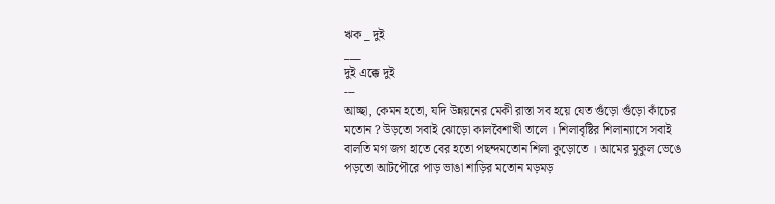ঋক _ দুই
___
দুই এক্কে দুই
---
আচ্ছা, কেমন হতো, যদি উন্নয়নের মেকী রাস্তা সব হয়ে যেত গুঁড়ো গুঁড়ো কাঁচের মতোন ? উড়তো সবাই ঝোড়ো কালবৈশাখী তালে । শিলাবৃষ্টির শিলান্যাসে সবাই বালতি মগ জগ হাতে বের হতো পছন্দমতোন শিলা কুড়োতে । আমের মুকুল ভেঙে পড়তো আটপৌরে পাড় ভাঙা শাড়ির মতোন মড়মড়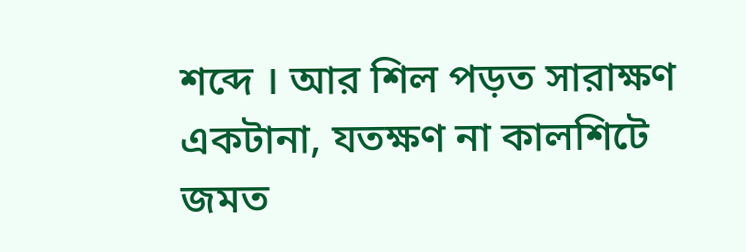শব্দে । আর শিল পড়ত সারাক্ষণ একটানা, যতক্ষণ না কালশিটে জমত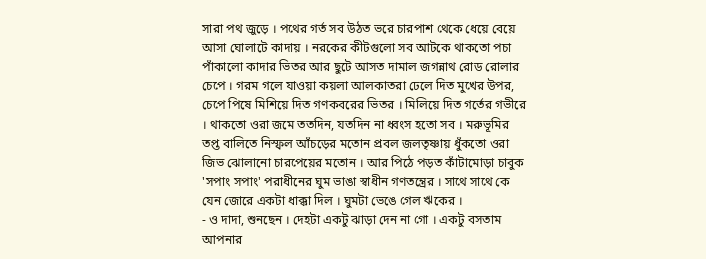সারা পথ জুড়ে । পথের গর্ত সব উঠত ভরে চারপাশ থেকে ধেয়ে বেয়ে আসা ঘোলাটে কাদায় । নরকের কীটগুলো সব আটকে থাকতো পচা পাঁকালো কাদার ভিতর আর ছুটে আসত দামাল জগন্নাথ রোড রোলার চেপে । গরম গলে যাওয়া কয়লা আলকাতরা ঢেলে দিত মুখের উপর, চেপে পিষে মিশিয়ে দিত গণকবরের ভিতর । মিলিয়ে দিত গর্তের গভীরে । থাকতো ওরা জমে ততদিন, যতদিন না ধ্বংস হতো সব । মরুভূমির তপ্ত বালিতে নিস্ফল আঁচড়ের মতোন প্রবল জলতৃষ্ণায় ধুঁকতো ওরা জিভ ঝোলানো চারপেয়ের মতোন । আর পিঠে পড়ত কাঁটামোড়া চাবুক 'সপাং সপাং' পরাধীনের ঘুম ভাঙা স্বাধীন গণতন্ত্রের । সাথে সাথে কে যেন জোরে একটা ধাক্কা দিল । ঘুমটা ভেঙে গেল ঋকের ।
- ও দাদা, শুনছেন । দেহটা একটু ঝাড়া দেন না গো । একটু বসতাম আপনার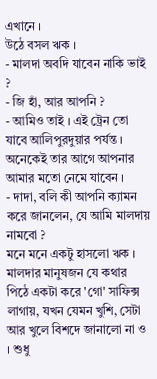এখানে ।
উঠে বসল ঋক ।
- মালদা অবদি যাবেন নাকি ভাই ?
- জি হাঁ, আর আপনি ?
- আমিও তাই । এই ট্রেন তো যাবে আলিপুরদুয়ার পর্যন্ত । অনেকেই তার আগে আপনার আমার মতো নেমে যাবেন ।
- দাদা, বলি কী আপনি ক্যামন করে জানলেন, যে আমি মালদায় নামবো ?
মনে মনে একটু হাসলো ঋক । মালদার মানুষজন যে কথার পিঠে একটা করে 'গো' সাফিক্স লাগায়, যখন যেমন খুশি, সেটা আর খুলে বিশদে জানালো না ও । শুধু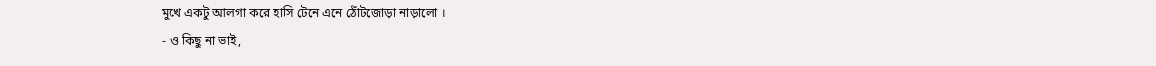মুখে একটু আলগা করে হাসি টেনে এনে ঠোঁটজোড়া নাড়ালো ।
- ও কিছু না ভাই,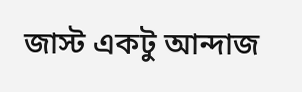জাস্ট একটু আন্দাজ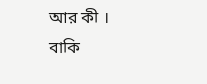আর কী ।
বাকি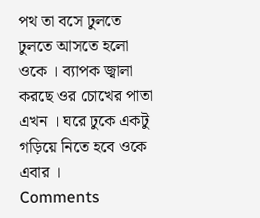পথ তা বসে ঢুলতে ঢুলতে আসতে হলো ওকে । ব্যাপক জ্বালা করছে ওর চোখের পাতা এখন । ঘরে ঢুকে একটু গড়িয়ে নিতে হবে ওকে এবার ।
Comments